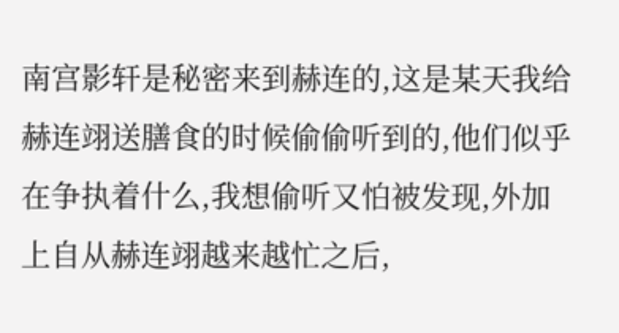南宫影轩是秘密来到赫连的,这是某天我给赫连翊送膳食的时候偷偷听到的,他们似乎在争执着什么,我想偷听又怕被发现,外加上自从赫连翊越来越忙之后,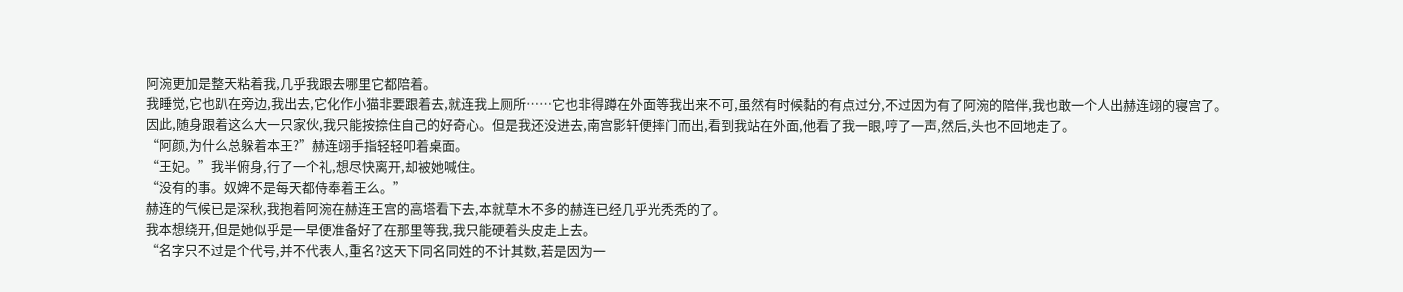阿涴更加是整天粘着我,几乎我跟去哪里它都陪着。
我睡觉,它也趴在旁边,我出去,它化作小猫非要跟着去,就连我上厕所……它也非得蹲在外面等我出来不可,虽然有时候黏的有点过分,不过因为有了阿涴的陪伴,我也敢一个人出赫连翊的寝宫了。
因此,随身跟着这么大一只家伙,我只能按捺住自己的好奇心。但是我还没进去,南宫影轩便摔门而出,看到我站在外面,他看了我一眼,哼了一声,然后,头也不回地走了。
“阿颜,为什么总躲着本王?”赫连翊手指轻轻叩着桌面。
“王妃。”我半俯身,行了一个礼,想尽快离开,却被她喊住。
“没有的事。奴婢不是每天都侍奉着王么。”
赫连的气候已是深秋,我抱着阿涴在赫连王宫的高塔看下去,本就草木不多的赫连已经几乎光秃秃的了。
我本想绕开,但是她似乎是一早便准备好了在那里等我,我只能硬着头皮走上去。
“名字只不过是个代号,并不代表人,重名?这天下同名同姓的不计其数,若是因为一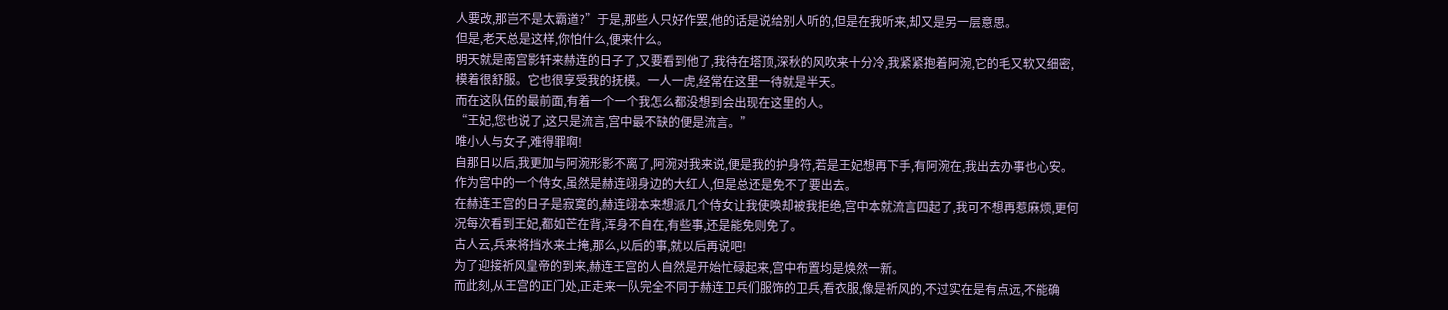人要改,那岂不是太霸道?”于是,那些人只好作罢,他的话是说给别人听的,但是在我听来,却又是另一层意思。
但是,老天总是这样,你怕什么,便来什么。
明天就是南宫影轩来赫连的日子了,又要看到他了,我待在塔顶,深秋的风吹来十分冷,我紧紧抱着阿涴,它的毛又软又细密,模着很舒服。它也很享受我的抚模。一人一虎,经常在这里一待就是半天。
而在这队伍的最前面,有着一个一个我怎么都没想到会出现在这里的人。
“王妃,您也说了,这只是流言,宫中最不缺的便是流言。”
唯小人与女子,难得罪啊!
自那日以后,我更加与阿涴形影不离了,阿涴对我来说,便是我的护身符,若是王妃想再下手,有阿涴在,我出去办事也心安。作为宫中的一个侍女,虽然是赫连翊身边的大红人,但是总还是免不了要出去。
在赫连王宫的日子是寂寞的,赫连翊本来想派几个侍女让我使唤却被我拒绝,宫中本就流言四起了,我可不想再惹麻烦,更何况每次看到王妃,都如芒在背,浑身不自在,有些事,还是能免则免了。
古人云,兵来将挡水来土掩,那么,以后的事,就以后再说吧!
为了迎接祈风皇帝的到来,赫连王宫的人自然是开始忙碌起来,宫中布置均是焕然一新。
而此刻,从王宫的正门处,正走来一队完全不同于赫连卫兵们服饰的卫兵,看衣服,像是祈风的,不过实在是有点远,不能确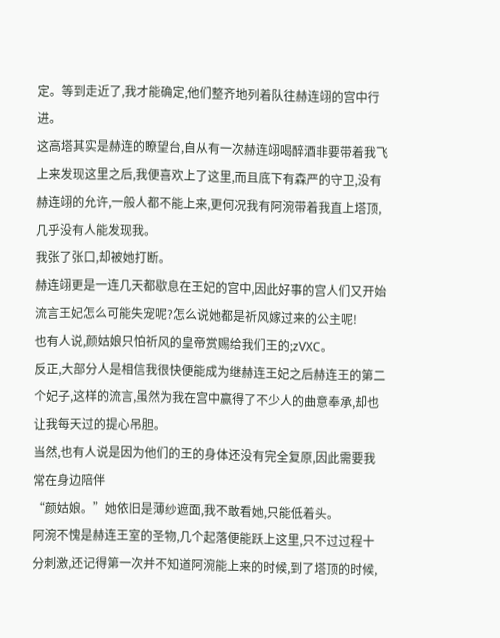定。等到走近了,我才能确定,他们整齐地列着队往赫连翊的宫中行进。
这高塔其实是赫连的瞭望台,自从有一次赫连翊喝醉酒非要带着我飞上来发现这里之后,我便喜欢上了这里,而且底下有森严的守卫,没有赫连翊的允许,一般人都不能上来,更何况我有阿涴带着我直上塔顶,几乎没有人能发现我。
我张了张口,却被她打断。
赫连翊更是一连几天都歇息在王妃的宫中,因此好事的宫人们又开始流言王妃怎么可能失宠呢?怎么说她都是祈风嫁过来的公主呢!
也有人说,颜姑娘只怕祈风的皇帝赏赐给我们王的;zVXC。
反正,大部分人是相信我很快便能成为继赫连王妃之后赫连王的第二个妃子,这样的流言,虽然为我在宫中赢得了不少人的曲意奉承,却也让我每天过的提心吊胆。
当然,也有人说是因为他们的王的身体还没有完全复原,因此需要我常在身边陪伴
“颜姑娘。”她依旧是薄纱遮面,我不敢看她,只能低着头。
阿涴不愧是赫连王室的圣物,几个起落便能跃上这里,只不过过程十分刺激,还记得第一次并不知道阿涴能上来的时候,到了塔顶的时候,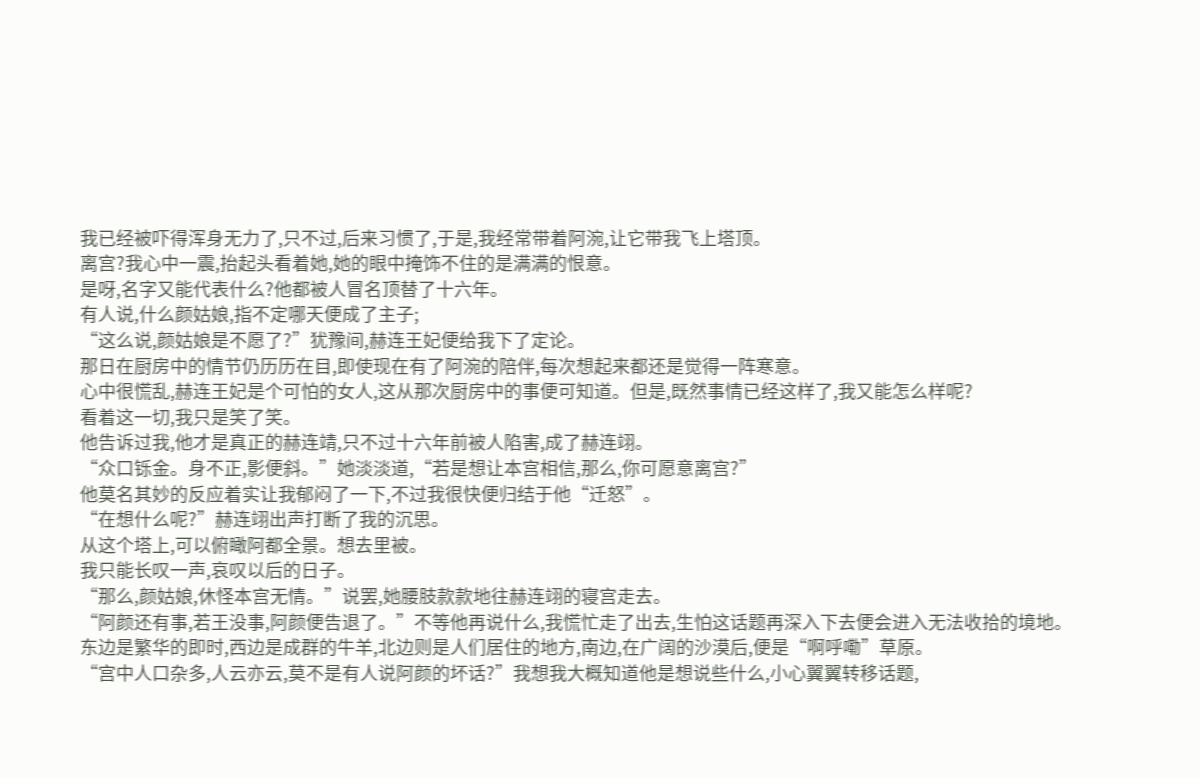我已经被吓得浑身无力了,只不过,后来习惯了,于是,我经常带着阿涴,让它带我飞上塔顶。
离宫?我心中一震,抬起头看着她,她的眼中掩饰不住的是满满的恨意。
是呀,名字又能代表什么?他都被人冒名顶替了十六年。
有人说,什么颜姑娘,指不定哪天便成了主子;
“这么说,颜姑娘是不愿了?”犹豫间,赫连王妃便给我下了定论。
那日在厨房中的情节仍历历在目,即使现在有了阿涴的陪伴,每次想起来都还是觉得一阵寒意。
心中很慌乱,赫连王妃是个可怕的女人,这从那次厨房中的事便可知道。但是,既然事情已经这样了,我又能怎么样呢?
看着这一切,我只是笑了笑。
他告诉过我,他才是真正的赫连靖,只不过十六年前被人陷害,成了赫连翊。
“众口铄金。身不正,影便斜。”她淡淡道,“若是想让本宫相信,那么,你可愿意离宫?”
他莫名其妙的反应着实让我郁闷了一下,不过我很快便归结于他“迁怒”。
“在想什么呢?”赫连翊出声打断了我的沉思。
从这个塔上,可以俯瞰阿都全景。想去里被。
我只能长叹一声,哀叹以后的日子。
“那么,颜姑娘,休怪本宫无情。”说罢,她腰肢款款地往赫连翊的寝宫走去。
“阿颜还有事,若王没事,阿颜便告退了。”不等他再说什么,我慌忙走了出去,生怕这话题再深入下去便会进入无法收拾的境地。
东边是繁华的即时,西边是成群的牛羊,北边则是人们居住的地方,南边,在广阔的沙漠后,便是“啊呼嘞”草原。
“宫中人口杂多,人云亦云,莫不是有人说阿颜的坏话?”我想我大概知道他是想说些什么,小心翼翼转移话题,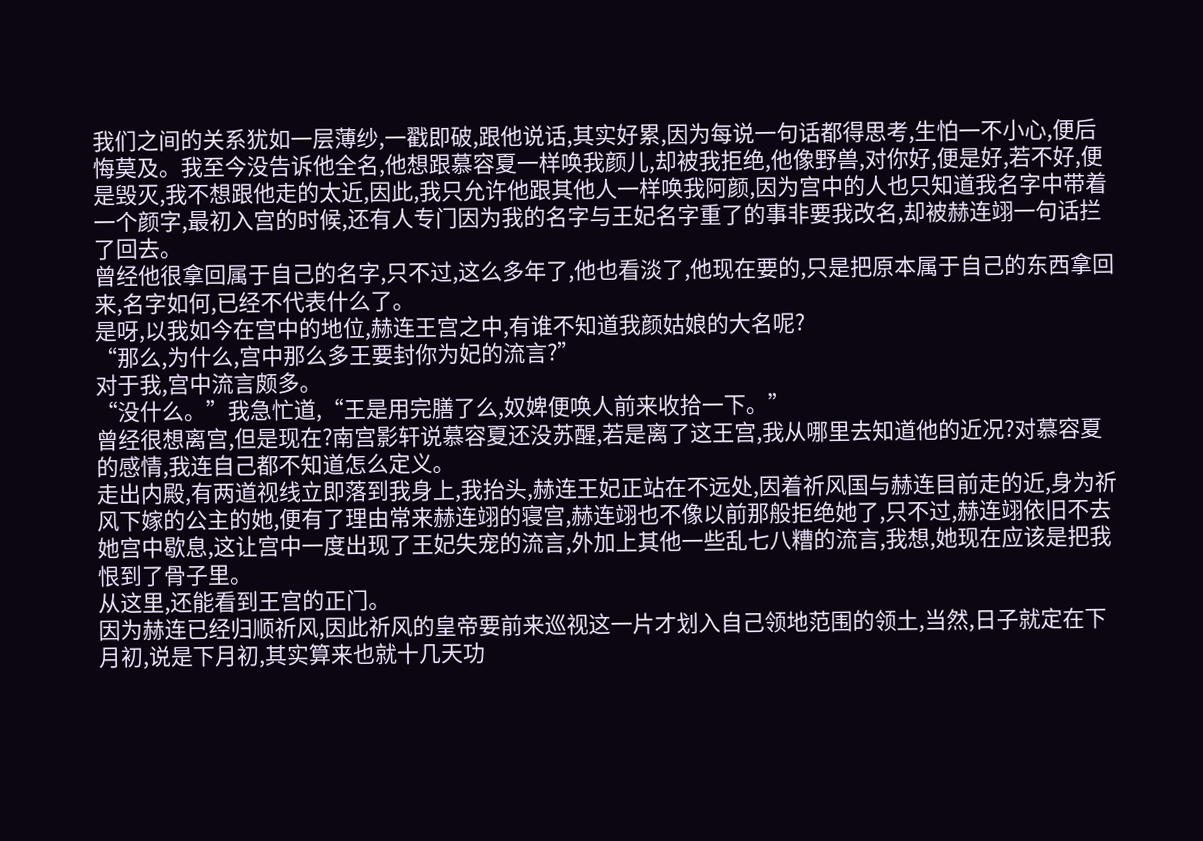我们之间的关系犹如一层薄纱,一戳即破,跟他说话,其实好累,因为每说一句话都得思考,生怕一不小心,便后悔莫及。我至今没告诉他全名,他想跟慕容夏一样唤我颜儿,却被我拒绝,他像野兽,对你好,便是好,若不好,便是毁灭,我不想跟他走的太近,因此,我只允许他跟其他人一样唤我阿颜,因为宫中的人也只知道我名字中带着一个颜字,最初入宫的时候,还有人专门因为我的名字与王妃名字重了的事非要我改名,却被赫连翊一句话拦了回去。
曾经他很拿回属于自己的名字,只不过,这么多年了,他也看淡了,他现在要的,只是把原本属于自己的东西拿回来,名字如何,已经不代表什么了。
是呀,以我如今在宫中的地位,赫连王宫之中,有谁不知道我颜姑娘的大名呢?
“那么,为什么,宫中那么多王要封你为妃的流言?”
对于我,宫中流言颇多。
“没什么。”我急忙道,“王是用完膳了么,奴婢便唤人前来收拾一下。”
曾经很想离宫,但是现在?南宫影轩说慕容夏还没苏醒,若是离了这王宫,我从哪里去知道他的近况?对慕容夏的感情,我连自己都不知道怎么定义。
走出内殿,有两道视线立即落到我身上,我抬头,赫连王妃正站在不远处,因着祈风国与赫连目前走的近,身为祈风下嫁的公主的她,便有了理由常来赫连翊的寝宫,赫连翊也不像以前那般拒绝她了,只不过,赫连翊依旧不去她宫中歇息,这让宫中一度出现了王妃失宠的流言,外加上其他一些乱七八糟的流言,我想,她现在应该是把我恨到了骨子里。
从这里,还能看到王宫的正门。
因为赫连已经归顺祈风,因此祈风的皇帝要前来巡视这一片才划入自己领地范围的领土,当然,日子就定在下月初,说是下月初,其实算来也就十几天功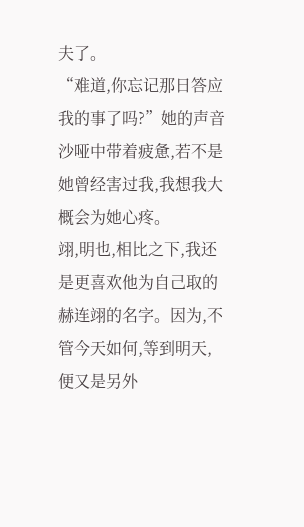夫了。
“难道,你忘记那日答应我的事了吗?”她的声音沙哑中带着疲惫,若不是她曾经害过我,我想我大概会为她心疼。
翊,明也,相比之下,我还是更喜欢他为自己取的赫连翊的名字。因为,不管今天如何,等到明天,便又是另外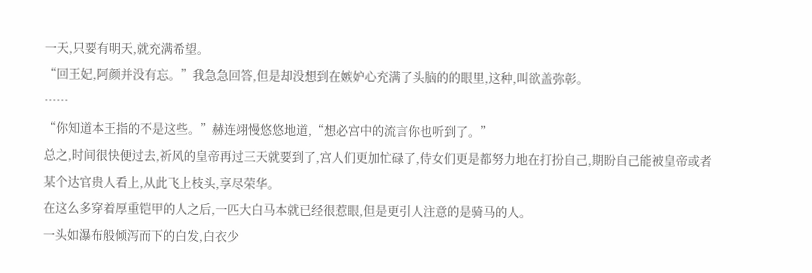一天,只要有明天,就充满希望。
“回王妃,阿颜并没有忘。”我急急回答,但是却没想到在嫉妒心充满了头脑的的眼里,这种,叫欲盖弥彰。
……
“你知道本王指的不是这些。”赫连翊慢悠悠地道,“想必宫中的流言你也听到了。”
总之,时间很快便过去,祈风的皇帝再过三天就要到了,宫人们更加忙碌了,侍女们更是都努力地在打扮自己,期盼自己能被皇帝或者某个达官贵人看上,从此飞上枝头,享尽荣华。
在这么多穿着厚重铠甲的人之后,一匹大白马本就已经很惹眼,但是更引人注意的是骑马的人。
一头如瀑布般倾泻而下的白发,白衣少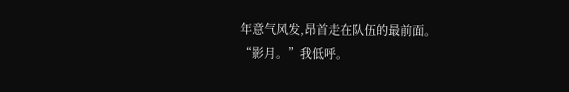年意气风发,昂首走在队伍的最前面。
“影月。”我低呼。